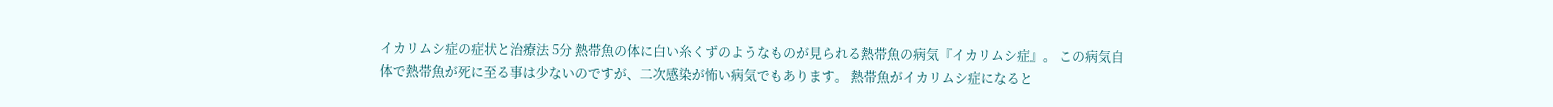イカリムシ症の症状と治療法 5分 熱帯魚の体に白い糸くずのようなものが見られる熱帯魚の病気『イカリムシ症』。 この病気自体で熱帯魚が死に至る事は少ないのですが、二次感染が怖い病気でもあります。 熱帯魚がイカリムシ症になると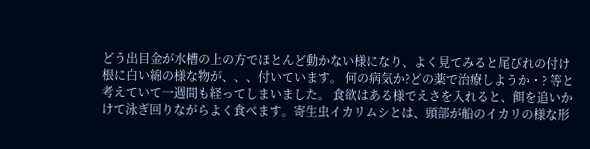どう出目金が水槽の上の方でほとんど動かない様になり、よく見てみると尾びれの付け根に白い綿の様な物が、、、付いています。 何の病気か?どの薬で治療しようか・? 等と考えていて一週間も経ってしまいました。 食欲はある様でえさを入れると、餌を追いかけて泳ぎ回りながらよく食べます。寄生虫イカリムシとは、頭部が船のイカリの様な形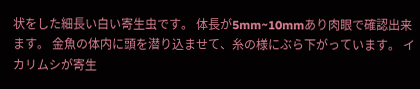状をした細長い白い寄生虫です。 体長が5mm~10mmあり肉眼で確認出来ます。 金魚の体内に頭を潜り込ませて、糸の様にぶら下がっています。 イカリムシが寄生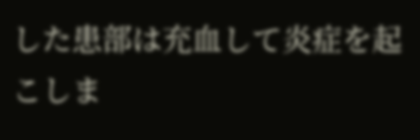した患部は充血して炎症を起こしま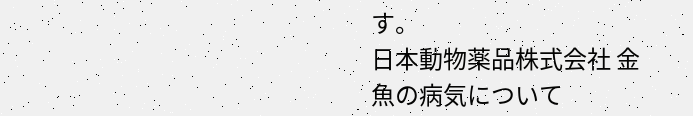す。
日本動物薬品株式会社 金魚の病気について